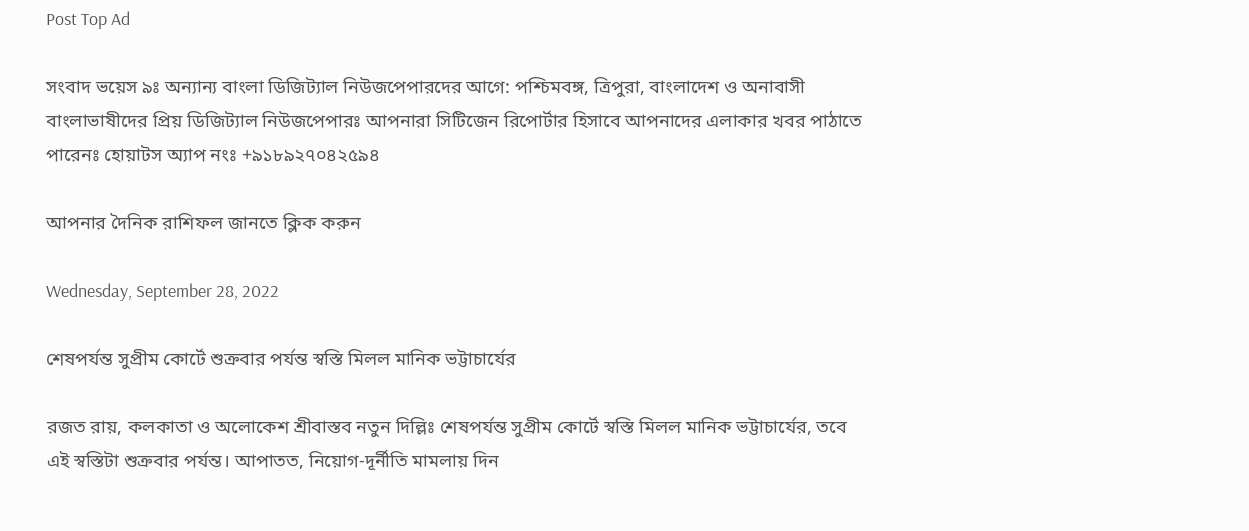Post Top Ad

সংবাদ ভয়েস ৯ঃ অন্যান্য বাংলা ডিজিট্যাল নিউজপেপারদের আগে: পশ্চিমবঙ্গ, ত্রিপুরা, বাংলাদেশ ও অনাবাসী বাংলাভাষীদের প্রিয় ডিজিট্যাল নিউজপেপারঃ আপনারা সিটিজেন রিপোর্টার হিসাবে আপনাদের এলাকার খবর পাঠাতে পারেনঃ হোয়াটস অ্যাপ নংঃ +৯১৮৯২৭০৪২৫৯৪

আপনার দৈনিক রাশিফল জানতে ক্লিক করুন

Wednesday, September 28, 2022

শেষপর্যন্ত সুপ্রীম কোর্টে শুক্রবার পর্যন্ত স্বস্তি মিলল মানিক ভট্টাচার্যের

রজত রায়, কলকাতা ও অলোকেশ শ্রীবাস্তব নতুন দিল্লিঃ শেষপর্যন্ত সুপ্রীম কোর্টে স্বস্তি মিলল মানিক ভট্টাচার্যের, তবে এই স্বস্তিটা শুক্রবার পর্যন্ত। আপাতত, নিয়োগ-দূর্নীতি মামলায় দিন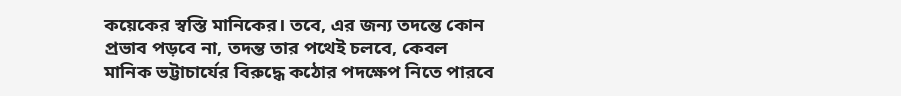কয়েকের স্বস্তি মানিকের। তবে, এর জন্য তদন্তে কোন প্রভাব পড়বে না, তদন্ত তার পথেই চলবে, কেবল মানিক ভট্টাচার্যের বিরুদ্ধে কঠোর পদক্ষেপ নিতে পারবে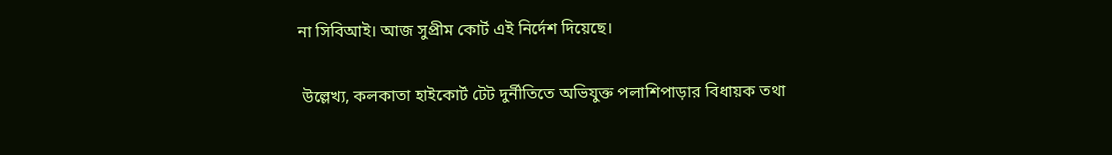না সিবিআই। আজ সুপ্রীম কোর্ট এই নির্দেশ দিয়েছে।

 উল্লেখ্য, কলকাতা হাইকোর্ট টেট দুর্নীতিতে অভিযুক্ত পলাশিপাড়ার বিধায়ক তথা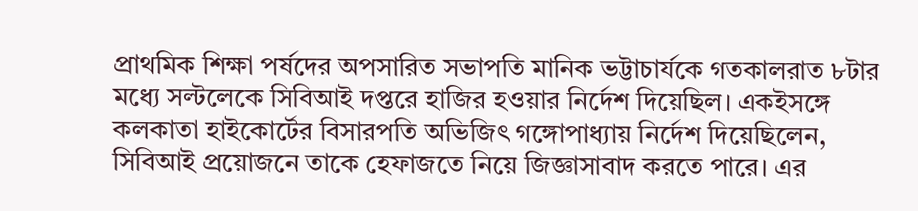প্রাথমিক শিক্ষা পর্ষদের অপসারিত সভাপতি মানিক ভট্টাচার্যকে গতকালরাত ৮টার মধ্যে সল্টলেকে সিবিআই দপ্তরে হাজির হওয়ার নির্দেশ দিয়েছিল। একইসঙ্গে কলকাতা হাইকোর্টের বিসারপতি অভিজিৎ গঙ্গোপাধ্যায় নির্দেশ দিয়েছিলেন, সিবিআই প্রয়োজনে তাকে হেফাজতে নিয়ে জিজ্ঞাসাবাদ করতে পারে। এর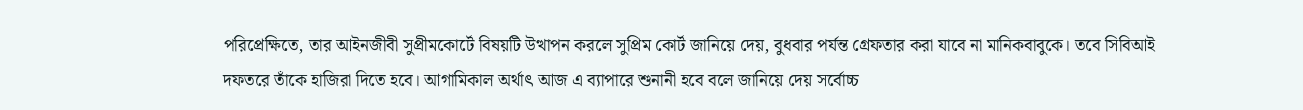পরিপ্রেক্ষিতে, তার আইনজীবী সুপ্রীমকোর্টে বিষয়টি উত্থাপন করলে সুপ্রিম কোর্ট জানিয়ে দেয়, বুধবার পর্যন্ত গ্রেফতার করা যাবে না মানিকবাবুকে। তবে সিবিআই দফতরে তাঁকে হাজিরা দিতে হবে। আগামিকাল অর্থাৎ আজ এ ব্যাপারে শুনানী হবে বলে জানিয়ে দেয় সর্বোচ্চ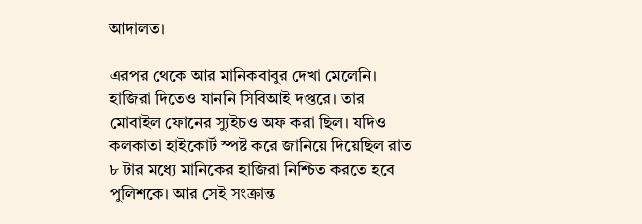আদালত।

এরপর থেকে আর মানিকবাবুর দেখা মেলেনি। হাজিরা দিতেও যাননি সিবিআই দপ্তরে। তার মোবাইল ফোনের স্যুইচও অফ করা ছিল। যদিও কলকাতা হাইকোর্ট স্পষ্ট করে জানিয়ে দিয়েছিল রাত ৮ টার মধ্যে মানিকের হাজিরা নিশ্চিত করতে হবে পুলিশকে। আর সেই সংক্রান্ত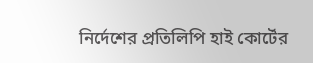নির্দেশের প্রতিলিপি হাই কোর্টের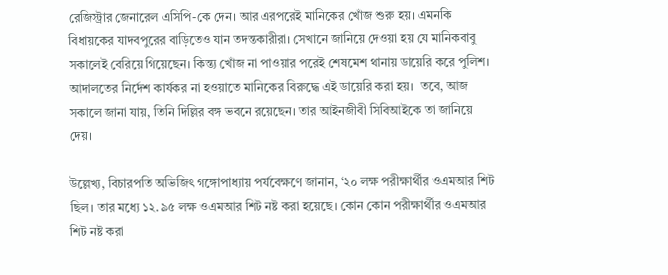রেজিস্ট্রার জেনারেল এসিপি-কে দেন। আর এরপরেই মানিকের খোঁজ শুরু হয়। এমনকি বিধায়কের যাদবপুরের বাড়িতেও যান তদন্তকারীরা। সেখানে জানিয়ে দেওয়া হয় যে মানিকবাবু সকালেই বেরিয়ে গিয়েছেন। কিন্ত্য খোঁজ না পাওয়ার পরেই শেষমেশ থানায় ডায়েরি করে পুলিশ। আদালতের নির্দেশ কার্যকর না হওয়াতে মানিকের বিরুদ্ধে এই ডায়েরি করা হয়।  তবে, আজ সকালে জানা যায়, তিনি দিল্লির বঙ্গ ভবনে রয়েছেন। তার আইনজীবী সিবিআইকে তা জানিয়ে দেয়।

উল্লেখ্য, বিচারপতি অভিজিৎ গঙ্গোপাধ্যায় পর্যবেক্ষণে জানান, ‘২০ লক্ষ পরীক্ষার্থীর ওএমআর শিট ছিল। তার মধ্যে ১২.৯৫ লক্ষ ওএমআর শিট নষ্ট করা হয়েছে। কোন কোন পরীক্ষার্থীর ওএমআর শিট নষ্ট করা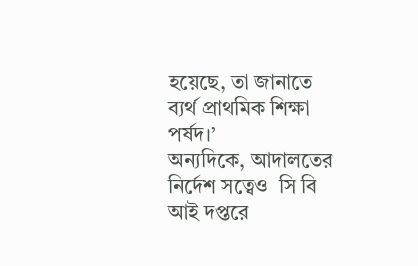হয়েছে, তা জানাতে ব্যর্থ প্রাথমিক শিক্ষা পর্ষদ।’
অন্যদিকে, আদালতের নির্দেশ সত্বেও  সি বি আই দপ্তরে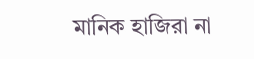মানিক হাজিরা না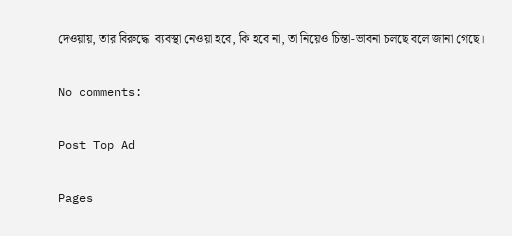দেওয়ায়, তার বিরুদ্ধে  ব্যবস্থা নেওয়া হবে, কি হবে না, তা নিয়েও চিন্তা-ভাবনা চলছে বলে জানা গেছে।

No comments:

Post Top Ad

Pages